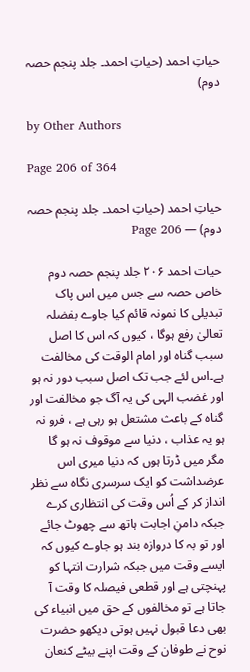حیاتِ احمد (حیاتِ احمد۔ جلد پنجم حصہ دوم)

by Other Authors

Page 206 of 364

حیاتِ احمد (حیاتِ احمد۔ جلد پنجم حصہ دوم) — Page 206

حیات احمد ۲۰۶ جلد پنجم حصہ دوم خاص حصہ سے جس میں اس پاک تبدیلی کا نمونہ قائم کیا جاوے بفضلہ تعالیٰ رفع ہوگا ، کیوں کہ اس کا اصل سبب گناہ اور امام الوقت کی مخالفت ہے۔اس لئے جب تک اصل سبب دور نہ ہو اور غضب الہی کی یہ آگ جو مخالفت اور گناہ کے باعث مشتعل ہو رہی ہے ، فرو نہ ہو یہ عذاب ، دنیا سے موقوف نہ ہو گا مگر میں ڈرتا ہوں کہ دنیا میری اس عرضداشت کو ایک سرسری نگاہ سے نظر انداز کر کے اُس وقت کی انتظاری کرے جبکہ دامنِ اجابت ہاتھ سے چھوٹ جائے اور تو بہ کا دروازہ بند ہو جاوے کیوں کہ ایسے وقت میں جبکہ شرارت انتہا کو پہنچتی ہے اور قطعی فیصلہ کا وقت آ جاتا ہے تو مخالفوں کے حق میں انبیاء کی بھی دعا قبول نہیں ہوتی دیکھو حضرت نوح نے طوفان کے وقت اپنے بیٹے کنعان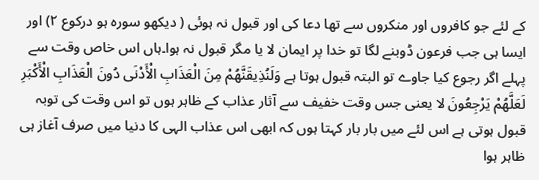کے لئے جو کافروں اور منکروں سے تھا دعا کی اور قبول نہ ہوئی ( دیکھو سورہ ہو درکوع ۲) اور ایسا ہی جب فرعون ڈوبنے لگا تو خدا پر ایمان لا یا مگر قبول نہ ہوا۔ہاں اس خاص وقت سے پہلے اگر رجوع کیا جاوے تو البتہ قبول ہوتا ہے وَلَنُذِيقَنَّهُمْ مِنَ الْعَذَابِ الْأَدْنَى دُونَ الْعَذَابِ الْأَكْبَرِ لَعَلَّهُمْ يَرْجِعُونَ لا یعنی جس وقت خفیف سے آثار عذاب کے ظاہر ہوں تو اس وقت کی توبہ قبول ہوتی ہے اس لئے میں بار بار کہتا ہوں کہ ابھی اس عذاب الہی کا دنیا میں صرف آغاز ہی ظاہر ہوا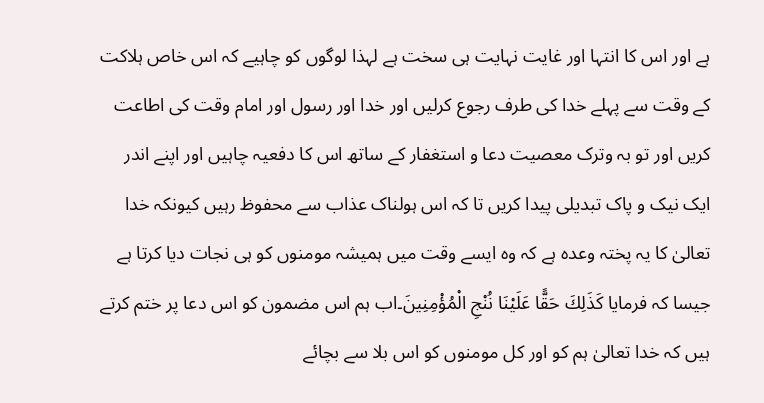ہے اور اس کا انتہا اور غایت نہایت ہی سخت ہے لہذا لوگوں کو چاہیے کہ اس خاص ہلاکت کے وقت سے پہلے خدا کی طرف رجوع کرلیں اور خدا اور رسول اور امام وقت کی اطاعت کریں اور تو بہ وترک معصیت دعا و استغفار کے ساتھ اس کا دفعیہ چاہیں اور اپنے اندر ایک نیک و پاک تبدیلی پیدا کریں تا کہ اس ہولناک عذاب سے محفوظ رہیں کیونکہ خدا تعالیٰ کا یہ پختہ وعدہ ہے کہ وہ ایسے وقت میں ہمیشہ مومنوں کو ہی نجات دیا کرتا ہے جیسا کہ فرمایا كَذَلِكَ حَقًّا عَلَيْنَا نُنْجِ الْمُؤْمِنِينَ۔اب ہم اس مضمون کو اس دعا پر ختم کرتے ہیں کہ خدا تعالیٰ ہم کو اور کل مومنوں کو اس بلا سے بچائے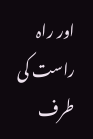اور راہ راست کی طرف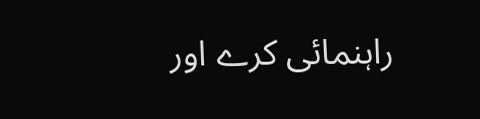راہنمائی کرے اور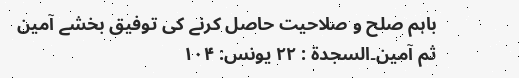باہم صلح و صلاحیت حاصل کرنے کی توفیق بخشے آمین ثم آمین۔السجدة : ٢٢ یونس: ۱۰۴